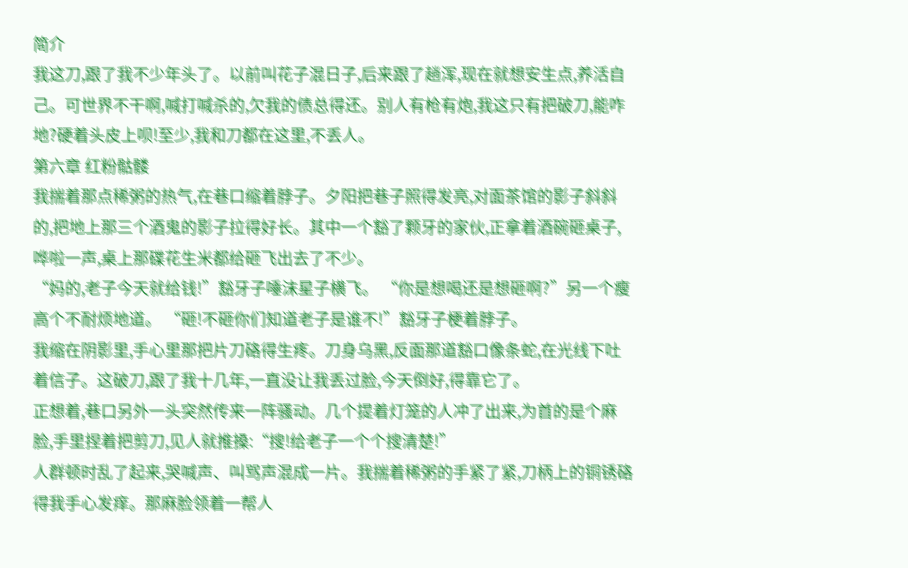简介
我这刀,跟了我不少年头了。以前叫花子混日子,后来跟了趟浑,现在就想安生点,养活自己。可世界不干啊,喊打喊杀的,欠我的债总得还。别人有枪有炮,我这只有把破刀,能咋地?硬着头皮上呗!至少,我和刀都在这里,不丢人。
第六章 红粉骷髅
我揣着那点稀粥的热气,在巷口缩着脖子。夕阳把巷子照得发亮,对面茶馆的影子斜斜的,把地上那三个酒鬼的影子拉得好长。其中一个豁了颗牙的家伙,正拿着酒碗砸桌子,哗啦一声,桌上那碟花生米都给砸飞出去了不少。
“妈的,老子今天就给钱!”豁牙子唾沫星子横飞。 “你是想喝还是想砸啊?”另一个瘦高个不耐烦地道。 “砸!不砸你们知道老子是谁不!”豁牙子梗着脖子。
我缩在阴影里,手心里那把片刀硌得生疼。刀身乌黑,反面那道豁口像条蛇,在光线下吐着信子。这破刀,跟了我十几年,一直没让我丢过脸,今天倒好,得靠它了。
正想着,巷口另外一头突然传来一阵骚动。几个提着灯笼的人冲了出来,为首的是个麻脸,手里捏着把剪刀,见人就推搡:“搜!给老子一个个搜清楚!”
人群顿时乱了起来,哭喊声、叫骂声混成一片。我揣着稀粥的手紧了紧,刀柄上的铜锈硌得我手心发痒。那麻脸领着一帮人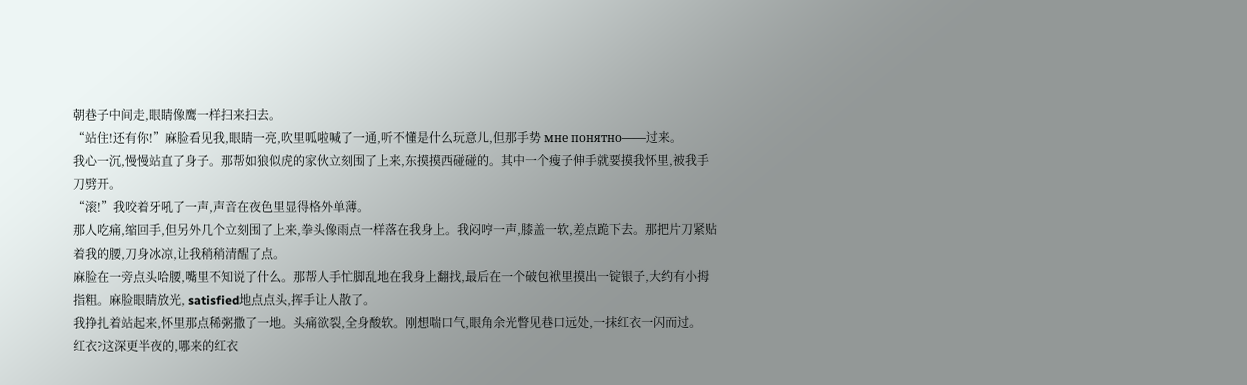朝巷子中间走,眼睛像鹰一样扫来扫去。
“站住!还有你!”麻脸看见我,眼睛一亮,吹里呱啦喊了一通,听不懂是什么玩意儿,但那手势 мне понятно——过来。
我心一沉,慢慢站直了身子。那帮如狼似虎的家伙立刻围了上来,东摸摸西碰碰的。其中一个瘦子伸手就要摸我怀里,被我手刀劈开。
“滚!”我咬着牙吼了一声,声音在夜色里显得格外单薄。
那人吃痛,缩回手,但另外几个立刻围了上来,拳头像雨点一样落在我身上。我闷哼一声,膝盖一软,差点跪下去。那把片刀紧贴着我的腰,刀身冰凉,让我稍稍清醒了点。
麻脸在一旁点头哈腰,嘴里不知说了什么。那帮人手忙脚乱地在我身上翻找,最后在一个破包袱里摸出一锭银子,大约有小拇指粗。麻脸眼睛放光, satisfied地点点头,挥手让人散了。
我挣扎着站起来,怀里那点稀粥撒了一地。头痛欲裂,全身酸软。刚想喘口气,眼角余光瞥见巷口远处,一抹红衣一闪而过。
红衣?这深更半夜的,哪来的红衣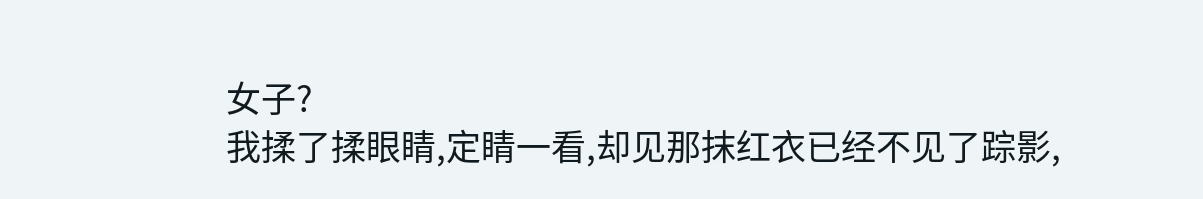女子?
我揉了揉眼睛,定睛一看,却见那抹红衣已经不见了踪影,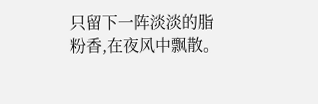只留下一阵淡淡的脂粉香,在夜风中飘散。